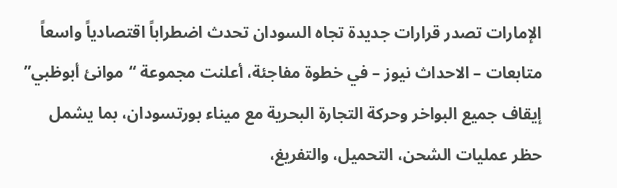الإمارات تصدر قرارات جديدة تجاه السودان تحدث اضطراباً اقتصادياً واسعاً
متابعات – الاحداث نيوز – في خطوة مفاجئة، أعلنت مجموعة “موانئ أبوظبي” إيقاف جميع البواخر وحركة التجارة البحرية مع ميناء بورتسودان، بما يشمل حظر عمليات الشحن، التحميل، والتفريغ،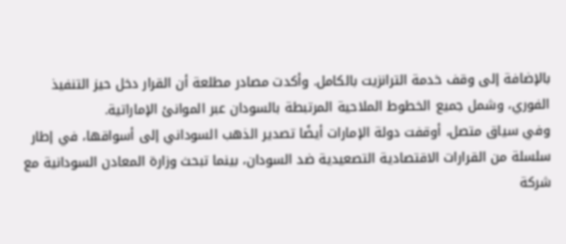بالإضافة إلى وقف خدمة الترانزيت بالكامل. وأكدت مصادر مطلعة أن القرار دخل حيز التنفيذ الفوري، وشمل جميع الخطوط الملاحية المرتبطة بالسودان عبر الموانئ الإماراتية.
وفي سياق متصل، أوقفت دولة الإمارات أيضًا تصدير الذهب السوداني إلى أسواقها، في إطار سلسلة من القرارات الاقتصادية التصعيدية ضد السودان، بينما تبحث وزارة المعادن السودانية مع شركة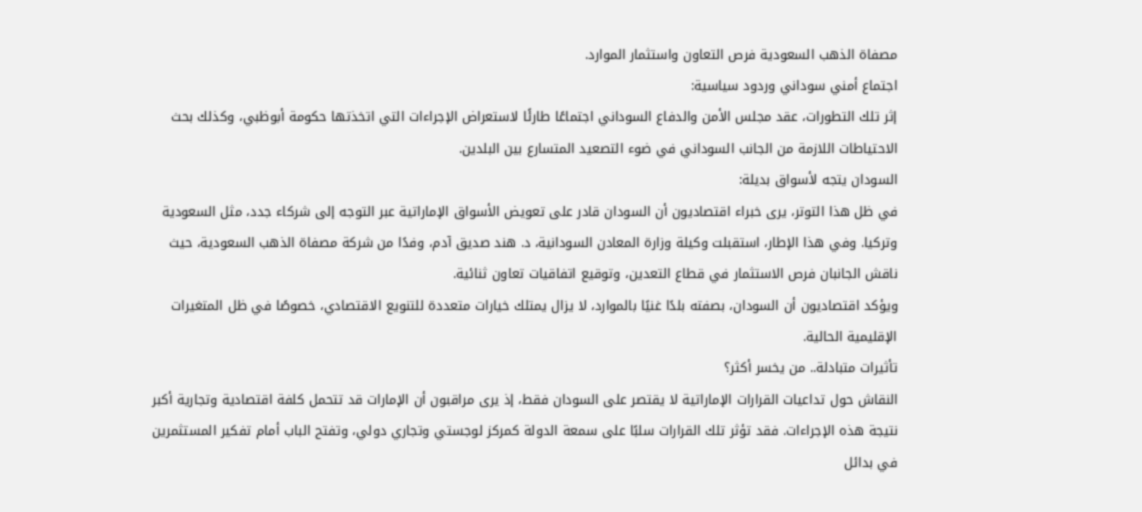مصفاة الذهب السعودية فرص التعاون واستثمار الموارد.
اجتماع أمني سوداني وردود سياسية:
إثر تلك التطورات، عقد مجلس الأمن والدفاع السوداني اجتماعًا طارئًا لاستعراض الإجراءات التي اتخذتها حكومة أبوظبي، وكذلك بحث الاحتياطات اللازمة من الجانب السوداني في ضوء التصعيد المتسارع بين البلدين.
السودان يتجه لأسواق بديلة:
في ظل هذا التوتر، يرى خبراء اقتصاديون أن السودان قادر على تعويض الأسواق الإماراتية عبر التوجه إلى شركاء جدد، مثل السعودية وتركيا. وفي هذا الإطار، استقبلت وكيلة وزارة المعادن السودانية، د. هند صديق آدم، وفدًا من شركة مصفاة الذهب السعودية، حيث ناقش الجانبان فرص الاستثمار في قطاع التعدين، وتوقيع اتفاقيات تعاون ثنائية.
ويؤكد اقتصاديون أن السودان، بصفته بلدًا غنيًا بالموارد، لا يزال يمتلك خيارات متعددة للتنويع الاقتصادي، خصوصًا في ظل المتغيرات الإقليمية الحالية.
تأثيرات متبادلة.. من يخسر أكثر؟
النقاش حول تداعيات القرارات الإماراتية لا يقتصر على السودان فقط، إذ يرى مراقبون أن الإمارات قد تتحمل كلفة اقتصادية وتجارية أكبر نتيجة هذه الإجراءات. فقد تؤثر تلك القرارات سلبًا على سمعة الدولة كمركز لوجستي وتجاري دولي، وتفتح الباب أمام تفكير المستثمرين في بدائل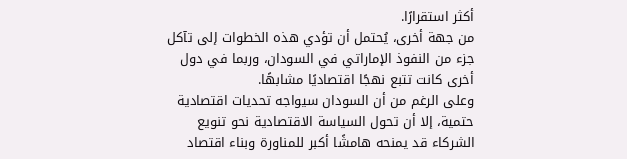أكثر استقرارًا.
من جهة أخرى، يُحتمل أن تؤدي هذه الخطوات إلى تآكل جزء من النفوذ الإماراتي في السودان، وربما في دول أخرى كانت تتبع نهجًا اقتصاديًا مشابهًا.
وعلى الرغم من أن السودان سيواجه تحديات اقتصادية حتمية، إلا أن تحول السياسة الاقتصادية نحو تنويع الشركاء قد يمنحه هامشًا أكبر للمناورة وبناء اقتصاد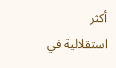أكثر استقلالية في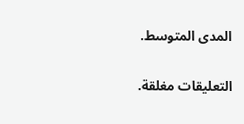المدى المتوسط.

التعليقات مغلقة.